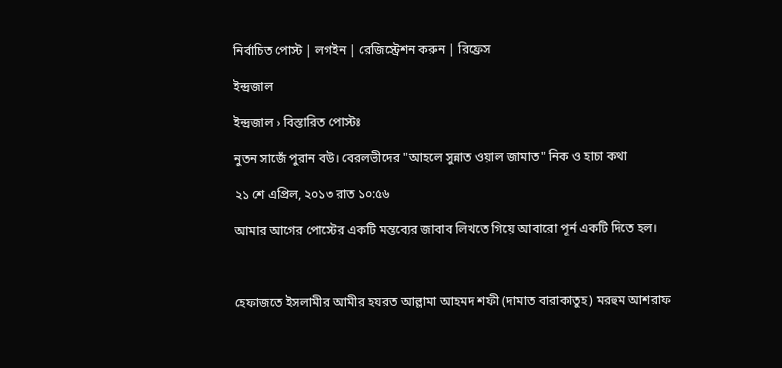নির্বাচিত পোস্ট | লগইন | রেজিস্ট্রেশন করুন | রিফ্রেস

ইন্দ্রজাল

ইন্দ্রজাল › বিস্তারিত পোস্টঃ

নুতন সাজেঁ পুরান বউ। বেরলভীদের "আহলে সুন্নাত ওয়াল জামাত" নিক ও হাচা কথা

২১ শে এপ্রিল, ২০১৩ রাত ১০:৫৬

আমার আগের পোস্টের একটি মন্তব্যের জাবাব লিখতে গিয়ে আবারো পূর্ন একটি দিতে হল।



হেফাজতে ইসলামীর আমীর হযরত আল্লামা আহমদ শফী (দামাত বারাকাতুহ) মরহুম আশরাফ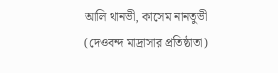আলি থানভী, কাসেম নানতুভী (দেওবন্দ মাদ্রাসার প্রতিষ্ঠাতা)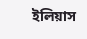ইলিয়াস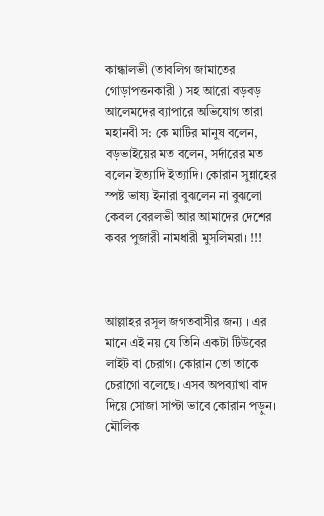কান্ধালভী (তাবলিগ জামাতের গোড়াপত্তনকারী ) সহ আরো বড়বড় আলেমদের ব্যাপারে অভিযোগ তারা মহানবী স: কে মাটির মানুষ বলেন, বড়ভাইয়ের মত বলেন, সর্দারের মত বলেন ইত্যাদি ইত্যাদি। কোরান সুন্নাহের স্পষ্ট ভাষ্য ইনারা বুঝলেন না বুঝলো কেবল বেরলভী আর আমাদের দেশের কবর পুজারী নামধারী মুসলিমরা। !!!



আল্লাহর রসূল জগতবাসীর জন্য । এর মানে এই নয় যে তিনি একটা টিউবের লাইট বা চেরাগ। কোরান তো তাকে চেরাগো বলেছে। এসব অপব্যাখা বাদ দিয়ে সোজা সাপ্টা ভাবে কোরান পড়ুন। মৌলিক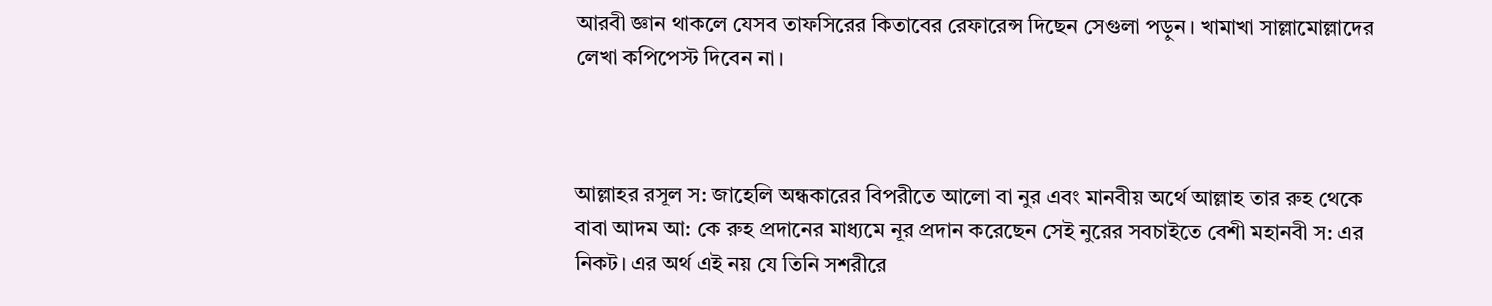আরবী জ্ঞান থাকলে যেসব তাফসিরের কিতাবের রেফারেন্স দিছেন সেগুলা পড়ুন। খামাখা সাল্লামোল্লাদের লেখা কপিপেস্ট দিবেন না।



আল্লাহর রসূল স: জাহেলি অন্ধকারের বিপরীতে আলো বা নুর এবং মানবীয় অর্থে আল্লাহ তার রুহ থেকে বাবা আদম আ: কে রুহ প্রদানের মাধ্যমে নূর প্রদান করেছেন সেই নুরের সবচাইতে বেশী মহানবী স: এর নিকট। এর অর্থ এই নয় যে তিনি সশরীরে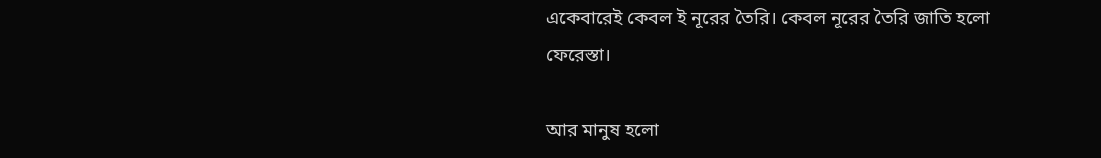একেবারেই কেবল ই নূরের তৈরি। কেবল নূরের তৈরি জাতি হলো ফেরেস্তা।

আর মানুষ হলো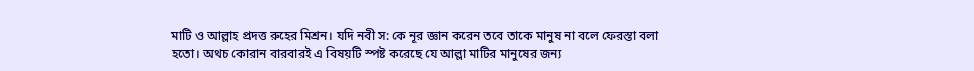মাটি ও আল্লাহ প্রদত্ত রুহের মিশ্রন। যদি নবী স: কে নূর জ্ঞান করেন তবে তাকে মানুষ না বলে ফেরস্তা বলা হতো। অথচ কোরান বারবারই এ বিষয়টি স্পষ্ট করেছে যে আল্লা মাটির মানুষের জন্য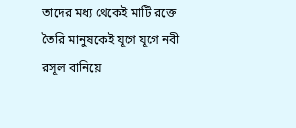তাদের মধ্য থেকেই মাটি রক্তে তৈরি মানুষকেই যূগে যূগে নবী রসূল বানিয়ে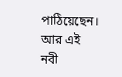পাঠিয়েছেন। আর এই নবী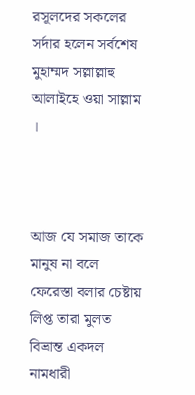রসূলদের সকলের সর্দার হলেন সর্বশেষ মুহাম্মদ সল্লাল্লাহু আলাইহে ওয়া সাল্লাম ।



আজ যে সমাজ তাকে মানুষ না বলে ফেরেস্তা বলার চেষ্টায় লিপ্ত তারা মুলত বিভ্রান্ত একদল নামধারী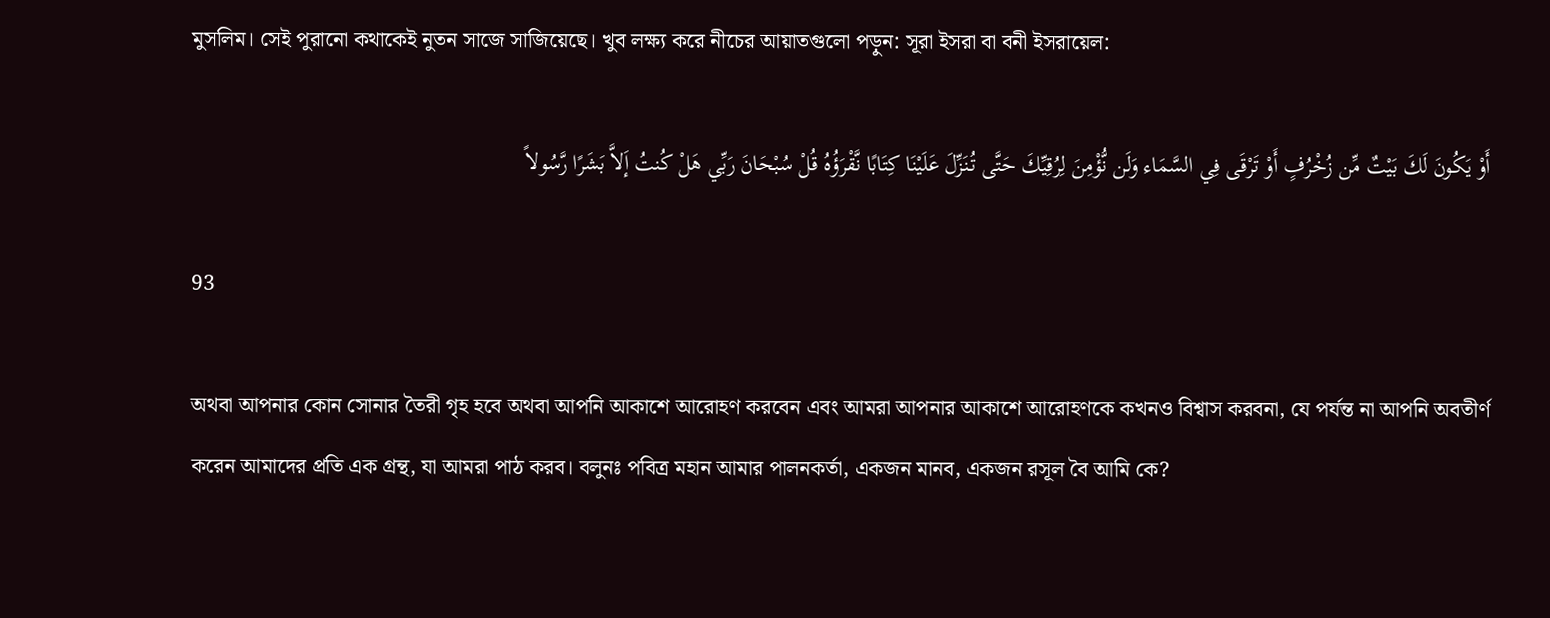মুসলিম। সেই পুরানো কথাকেই নুতন সাজে সাজিয়েছে। খুব লক্ষ্য করে নীচের আয়াতগুলো পড়ুন: সূরা ইসরা বা বনী ইসরায়েল:

أَوْ يَكُونَ لَكَ بَيْتٌ مِّن زُخْرُفٍ أَوْ تَرْقَى فِي السَّمَاء وَلَن نُّؤْمِنَ لِرُقِيِّكَ حَتَّى تُنَزِّلَ عَلَيْنَا كِتَابًا نَّقْرَؤُهُ قُلْ سُبْحَانَ رَبِّي هَلْ كُنتُ إَلاَّ بَشَرًا رَّسُولاً

93

অথবা আপনার কোন সোনার তৈরী গৃহ হবে অথবা আপনি আকাশে আরোহণ করবেন এবং আমরা আপনার আকাশে আরোহণকে কখনও বিশ্বাস করবনা, যে পর্যন্ত না আপনি অবতীর্ণ করেন আমাদের প্রতি এক গ্রন্থ, যা আমরা পাঠ করব। বলুনঃ পবিত্র মহান আমার পালনকর্তা, একজন মানব, একজন রসূল বৈ আমি কে?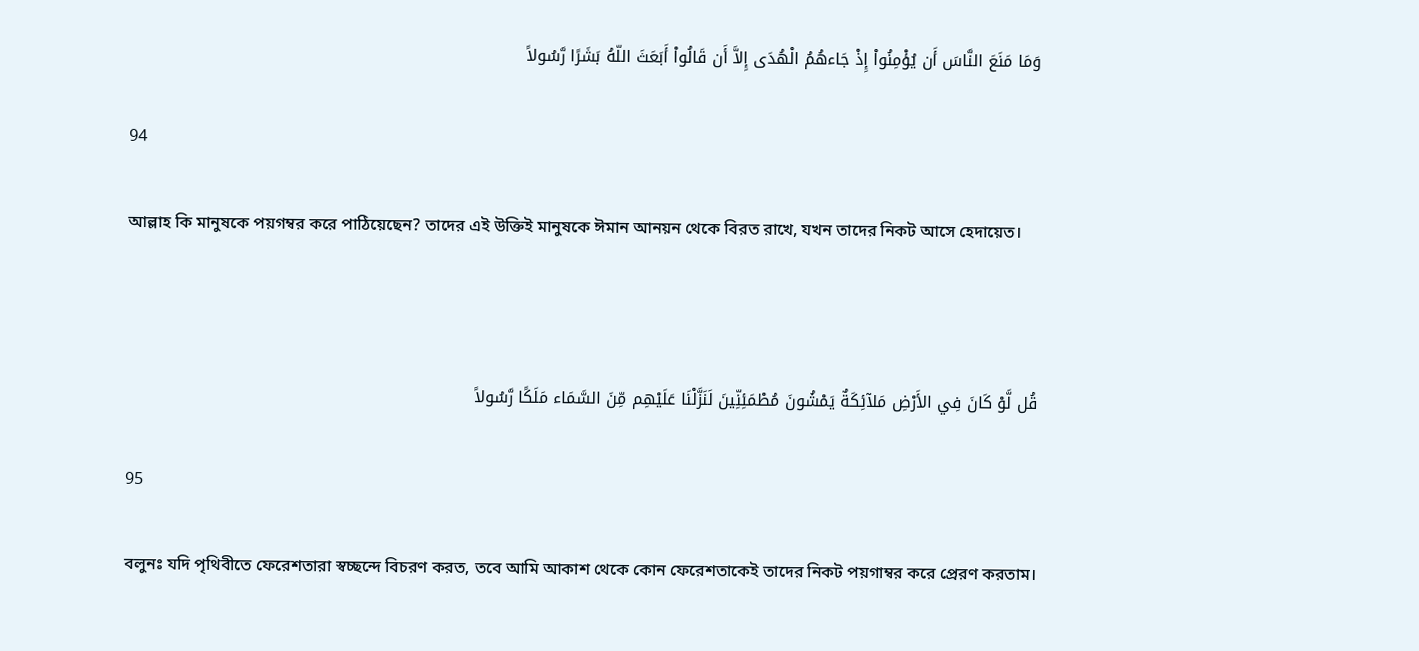وَمَا مَنَعَ النَّاسَ أَن يُؤْمِنُواْ إِذْ جَاءهُمُ الْهُدَى إِلاَّ أَن قَالُواْ أَبَعَثَ اللّهُ بَشَرًا رَّسُولاً

94

আল্লাহ কি মানুষকে পয়গম্বর করে পাঠিয়েছেন? তাদের এই উক্তিই মানুষকে ঈমান আনয়ন থেকে বিরত রাখে, যখন তাদের নিকট আসে হেদায়েত।



قُل لَّوْ كَانَ فِي الأَرْضِ مَلآئِكَةٌ يَمْشُونَ مُطْمَئِنِّينَ لَنَزَّلْنَا عَلَيْهِم مِّنَ السَّمَاء مَلَكًا رَّسُولاً

95

বলুনঃ যদি পৃথিবীতে ফেরেশতারা স্বচ্ছন্দে বিচরণ করত, তবে আমি আকাশ থেকে কোন ফেরেশতাকেই তাদের নিকট পয়গাম্বর করে প্রেরণ করতাম।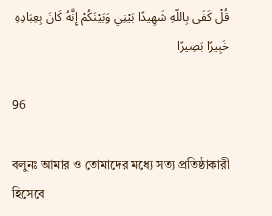قُلْ كَفَى بِاللّهِ شَهِيدًا بَيْنِي وَبَيْنَكُمْ إِنَّهُ كَانَ بِعِبَادِهِ خَبِيرًا بَصِيرًا

96

বলুনঃ আমার ও তোমাদের মধ্যে সত্য প্রতিষ্ঠাকারী হিসেবে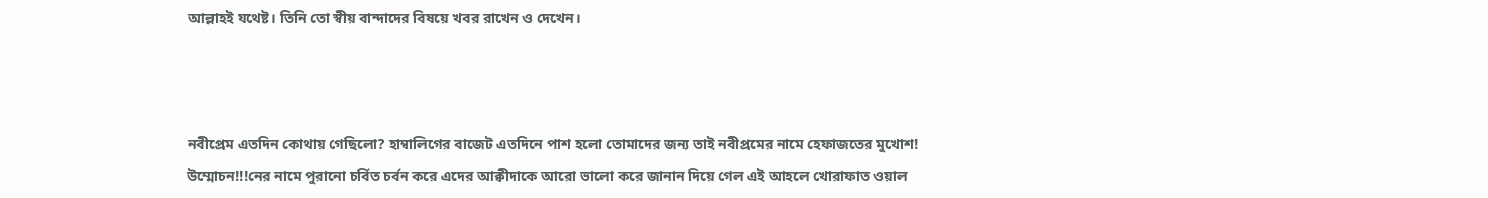আল্লাহই যথেষ্ট। তিনি তো স্বীয় বান্দাদের বিষয়ে খবর রাখেন ও দেখেন।



নবীপ্রেম এতদিন কোথায় গেছিলো? হাম্বালিগের বাজেট এতদিনে পাশ হলো তোমাদের জন্য তাই নবীপ্রমের নামে হেফাজতের মুখোশ! উম্মোচন!!!নের নামে পুরানো চর্বিত চর্বন করে এদের আক্বীদাকে আরো ভালো করে জানান দিয়ে গেল এই আহলে খোরাফাত ওয়াল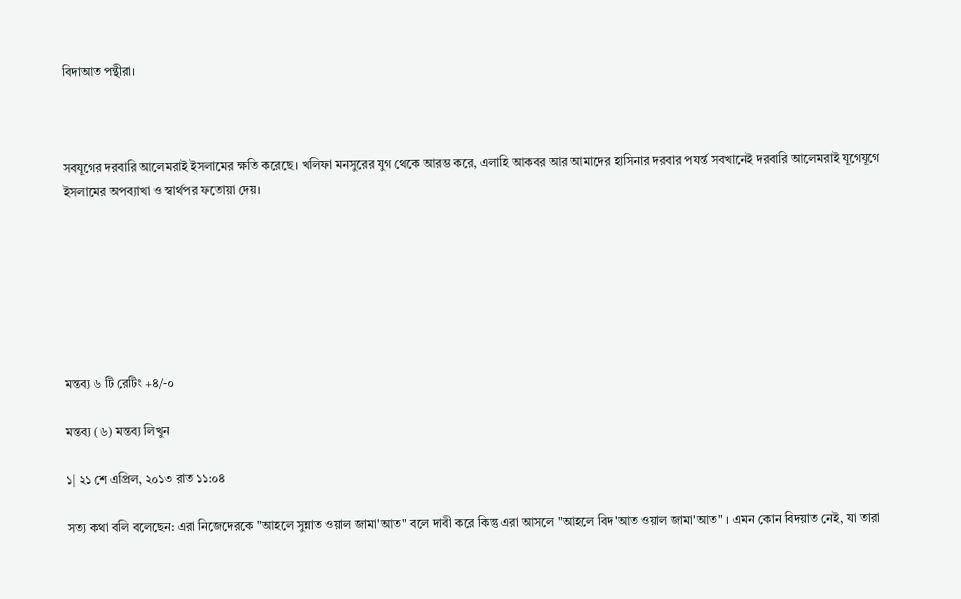বিদাআত পন্থীরা।



সবযূগের দরবারি আলেমরাই ইসলামের ক্ষতি করেছে। খলিফা মনসুরের যুগ থেকে আরম্ভ করে, এলাহি আকবর আর আমাদের হাসিনার দরবার পযর্ন্ত সবখানেই দরবারি আলেমরাই যূগেযূগে ইসলামের অপব্যাখা ও স্বার্থপর ফতোয়া দেয়।







মন্তব্য ৬ টি রেটিং +৪/-০

মন্তব্য (৬) মন্তব্য লিখুন

১| ২১ শে এপ্রিল, ২০১৩ রাত ১১:০৪

সত্য কথা বলি বলেছেন: এরা নিজেদেরকে "আহলে সুন্নাত ওয়াল জামা'আত" বলে দাবী করে কিন্তু এরা আসলে "আহলে বিদ'আত ওয়াল জামা'আত" । এমন কোন বিদয়াত নেই, যা তারা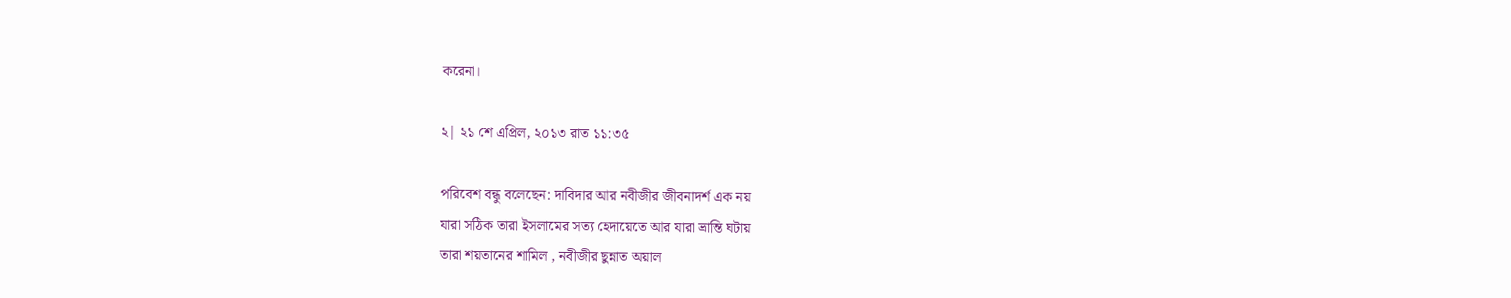করেনা।

২| ২১ শে এপ্রিল, ২০১৩ রাত ১১:৩৫

পরিবেশ বন্ধু বলেছেন: দাবিদার আর নবীজীর জীবনাদর্শ এক নয়
যারা সঠিক তারা ইসলামের সত্য হেদায়েতে আর যারা ভ্রান্তি ঘটায়
তারা শয়তানের শামিল , নবীজীর ছুন্নাত অয়াল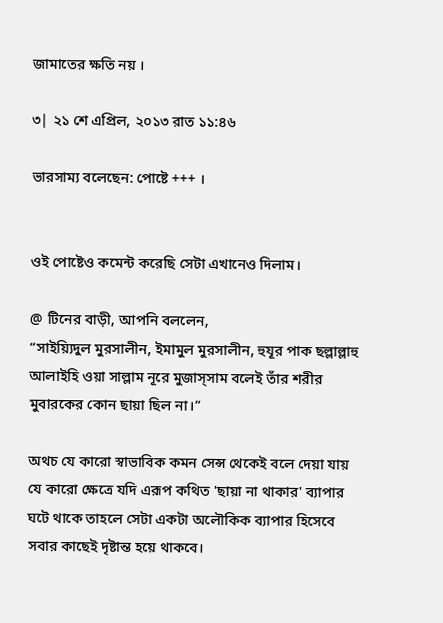জামাতের ক্ষতি নয় ।

৩| ২১ শে এপ্রিল, ২০১৩ রাত ১১:৪৬

ভারসাম্য বলেছেন: পোষ্টে +++ ।


ওই পোষ্টেও কমেন্ট করেছি সেটা এখানেও দিলাম।

@ টিনের বাড়ী, আপনি বললেন,
“সাইয়্যিদুল মুরসালীন, ইমামুল মুরসালীন, হুযূর পাক ছল্লাল্লাহু আলাইহি ওয়া সাল্লাম নূরে মুজাস্‌সাম বলেই তাঁর শরীর মুবারকের কোন ছায়া ছিল না।”

অথচ যে কারো স্বাভাবিক কমন সেন্স থেকেই বলে দেয়া যায় যে কারো ক্ষেত্রে যদি এরূপ কথিত 'ছায়া না থাকার' ব্যাপার ঘটে থাকে তাহলে সেটা একটা অলৌকিক ব্যাপার হিসেবে সবার কাছেই দৃষ্টান্ত হয়ে থাকবে।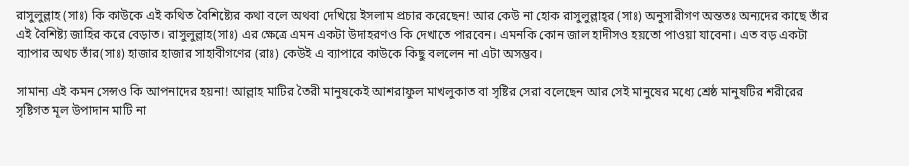রাসুলুল্লাহ (সাঃ) কি কাউকে এই কথিত বৈশিষ্ট্যের কথা বলে অথবা দেখিয়ে ইসলাম প্রচার করেছেন! আর কেউ না হোক রাসুলুল্লাহ্‌র (সাঃ) অনুসারীগণ অন্ততঃ অন্যদের কাছে তাঁর এই বৈশিষ্ট্য জাহির করে বেড়াত। রাসুলুল্লাহ(সাঃ) এর ক্ষেত্রে এমন একটা উদাহরণও কি দেখাতে পারবেন। এমনকি কোন জাল হাদীসও হয়তো পাওয়া যাবেনা। এত বড় একটা ব্যাপার অথচ তাঁর(সাঃ) হাজার হাজার সাহাবীগণের (রাঃ) কেউই এ ব্যাপারে কাউকে কিছু বললেন না এটা অসম্ভব।

সামান্য এই কমন সেন্সও কি আপনাদের হয়না! আল্লাহ মাটির তৈরী মানুষকেই আশরাফুল মাখলুকাত বা সৃষ্টির সেরা বলেছেন আর সেই মানুষের মধ্যে শ্রেষ্ঠ মানুষটির শরীরের সৃষ্টিগত মূল উপাদান মাটি না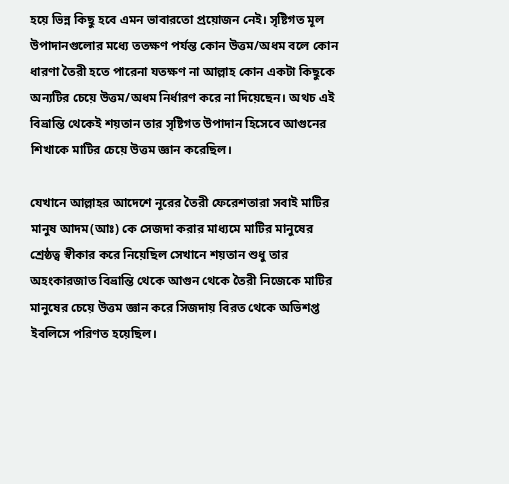হয়ে ভিন্ন কিছু হবে এমন ভাবারতো প্রয়োজন নেই। সৃষ্টিগত মূল উপাদানগুলোর মধ্যে ততক্ষণ পর্যন্ত কোন উত্তম/অধম বলে কোন ধারণা তৈরী হতে পারেনা যতক্ষণ না আল্লাহ কোন একটা কিছুকে অন্যটির চেয়ে উত্তম/অধম নির্ধারণ করে না দিয়েছেন। অথচ এই বিভ্রান্তি থেকেই শয়তান তার সৃষ্টিগত উপাদান হিসেবে আগুনের শিখাকে মাটির চেয়ে উত্তম জ্ঞান করেছিল।

যেখানে আল্লাহর আদেশে নূরের তৈরী ফেরেশতারা সবাই মাটির মানুষ আদম(আঃ) কে সেজদা করার মাধ্যমে মাটির মানুষের শ্রেষ্ঠত্ব স্বীকার করে নিয়েছিল সেখানে শয়তান শুধু তার অহংকারজাত বিভ্রান্তি থেকে আগুন থেকে তৈরী নিজেকে মাটির মানুষের চেয়ে উত্তম জ্ঞান করে সিজদায় বিরত থেকে অভিশপ্ত ইবলিসে পরিণত হয়েছিল।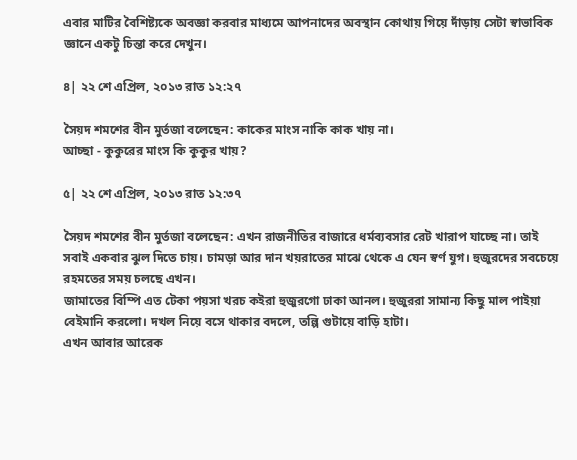এবার মাটির বৈশিষ্ট্যকে অবজ্ঞা করবার মাধ্যমে আপনাদের অবস্থান কোথায় গিয়ে দাঁড়ায় সেটা স্বাভাবিক জ্ঞানে একটু চিন্তা করে দেখুন।

৪| ২২ শে এপ্রিল, ২০১৩ রাত ১২:২৭

সৈয়দ শমশের বীন মুর্তজা বলেছেন: কাকের মাংস নাকি কাক খায় না।
আচ্ছা - কুকুরের মাংস কি কুকুর খায়?

৫| ২২ শে এপ্রিল, ২০১৩ রাত ১২:৩৭

সৈয়দ শমশের বীন মুর্তজা বলেছেন: এখন রাজনীতির বাজারে ধর্মব্যবসার রেট খারাপ যাচ্ছে না। তাই সবাই একবার ঝুল দিতে চায়। চামড়া আর দান খয়রাতের মাঝে থেকে এ যেন স্বর্ণ যুগ। হুজুরদের সবচেয়ে রহমতের সময় চলছে এখন।
জামাতের বিম্পি এত টেকা পয়সা খরচ কইরা হুজুরগো ঢাকা আনল। হুজুররা সামান্য কিছু মাল পাইয়া বেইমানি করলো। দখল নিয়ে বসে থাকার বদলে, তল্পি গুটায়ে বাড়ি হাটা।
এখন আবার আরেক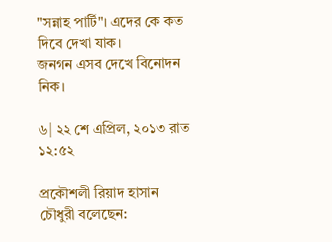"সন্নাহ পার্টি"। এদের কে কত দিবে দেখা যাক।
জনগন এসব দেখে বিনোদন নিক।

৬| ২২ শে এপ্রিল, ২০১৩ রাত ১২:৫২

প্রকৌশলী রিয়াদ হাসান চৌধুরী বলেছেন: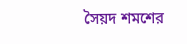সৈয়দ শমশের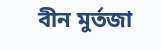বীন মুর্তজা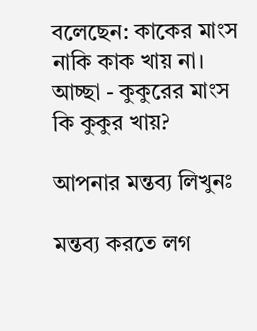বলেছেন: কাকের মাংস নাকি কাক খায় না।
আচ্ছা - কুকুরের মাংস কি কুকুর খায়?

আপনার মন্তব্য লিখুনঃ

মন্তব্য করতে লগ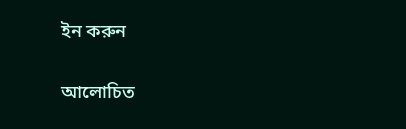ইন করুন

আলোচিত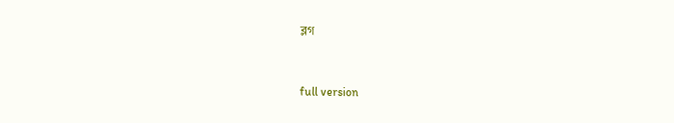ব্লগ


full version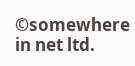©somewhere in net ltd.